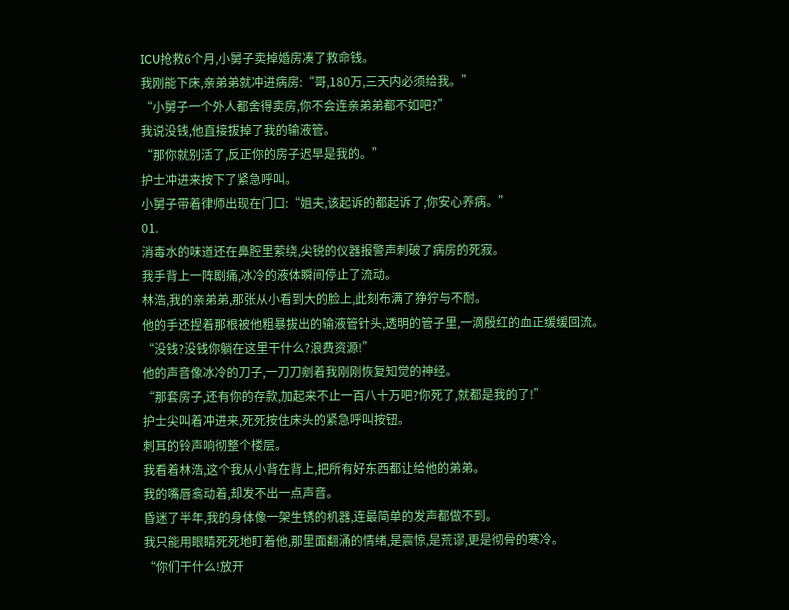ICU抢救6个月,小舅子卖掉婚房凑了救命钱。
我刚能下床,亲弟弟就冲进病房:“哥,180万,三天内必须给我。”
“小舅子一个外人都舍得卖房,你不会连亲弟弟都不如吧?”
我说没钱,他直接拔掉了我的输液管。
“那你就别活了,反正你的房子迟早是我的。”
护士冲进来按下了紧急呼叫。
小舅子带着律师出现在门口:“姐夫,该起诉的都起诉了,你安心养病。”
01.
消毒水的味道还在鼻腔里萦绕,尖锐的仪器报警声刺破了病房的死寂。
我手背上一阵剧痛,冰冷的液体瞬间停止了流动。
林浩,我的亲弟弟,那张从小看到大的脸上,此刻布满了狰狞与不耐。
他的手还捏着那根被他粗暴拔出的输液管针头,透明的管子里,一滴殷红的血正缓缓回流。
“没钱?没钱你躺在这里干什么?浪费资源!”
他的声音像冰冷的刀子,一刀刀剜着我刚刚恢复知觉的神经。
“那套房子,还有你的存款,加起来不止一百八十万吧?你死了,就都是我的了!”
护士尖叫着冲进来,死死按住床头的紧急呼叫按钮。
刺耳的铃声响彻整个楼层。
我看着林浩,这个我从小背在背上,把所有好东西都让给他的弟弟。
我的嘴唇翕动着,却发不出一点声音。
昏迷了半年,我的身体像一架生锈的机器,连最简单的发声都做不到。
我只能用眼睛死死地盯着他,那里面翻涌的情绪,是震惊,是荒谬,更是彻骨的寒冷。
“你们干什么!放开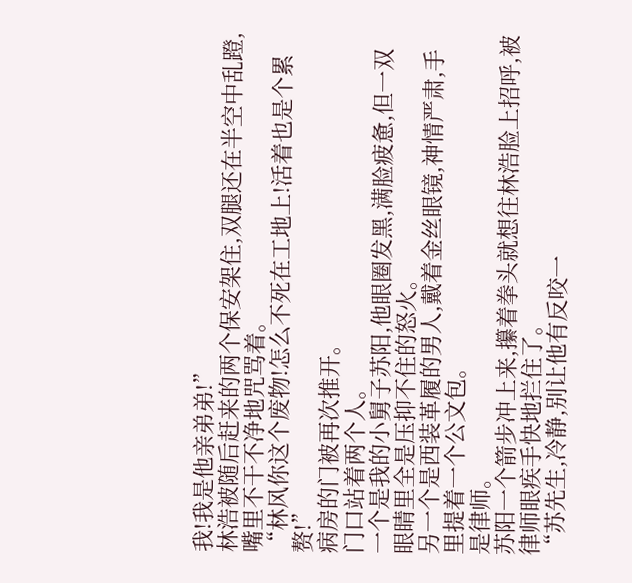我!我是他亲弟弟!”
林浩被随后赶来的两个保安架住,双腿还在半空中乱蹬,嘴里不干不净地咒骂着。
“林风你这个废物!怎么不死在工地上!活着也是个累赘!”
病房的门被再次推开。
门口站着两个人。
一个是我的小舅子苏阳,他眼圈发黑,满脸疲惫,但一双眼睛里全是压抑不住的怒火。
另一个是西装革履的男人,戴着金丝眼镜,神情严肃,手里提着一个公文包。
是律师。
苏阳一个箭步冲上来,攥着拳头就想往林浩脸上招呼,被律师眼疾手快地拦住了。
“苏先生,冷静,别让他有反咬一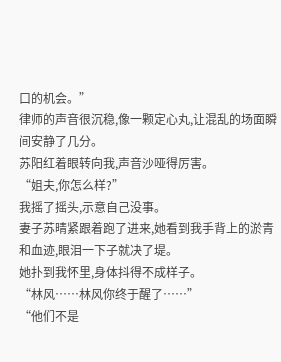口的机会。”
律师的声音很沉稳,像一颗定心丸,让混乱的场面瞬间安静了几分。
苏阳红着眼转向我,声音沙哑得厉害。
“姐夫,你怎么样?”
我摇了摇头,示意自己没事。
妻子苏晴紧跟着跑了进来,她看到我手背上的淤青和血迹,眼泪一下子就决了堤。
她扑到我怀里,身体抖得不成样子。
“林风……林风你终于醒了……”
“他们不是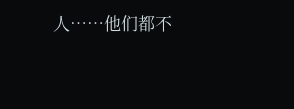人……他们都不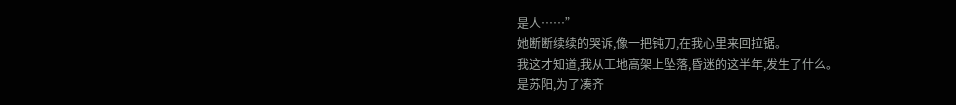是人……”
她断断续续的哭诉,像一把钝刀,在我心里来回拉锯。
我这才知道,我从工地高架上坠落,昏迷的这半年,发生了什么。
是苏阳,为了凑齐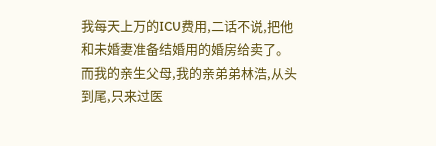我每天上万的ICU费用,二话不说,把他和未婚妻准备结婚用的婚房给卖了。
而我的亲生父母,我的亲弟弟林浩,从头到尾,只来过医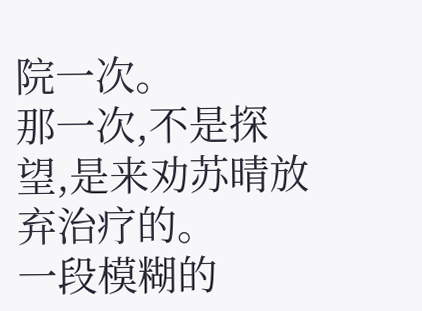院一次。
那一次,不是探望,是来劝苏晴放弃治疗的。
一段模糊的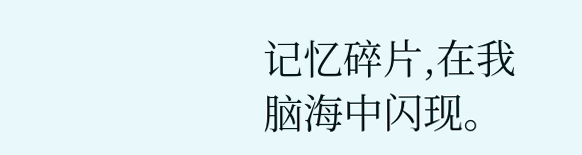记忆碎片,在我脑海中闪现。